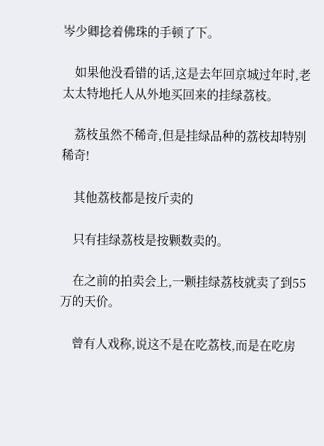岑少卿捻着佛珠的手顿了下。

    如果他没看错的话,这是去年回京城过年时,老太太特地托人从外地买回来的挂绿荔枝。

    荔枝虽然不稀奇,但是挂绿品种的荔枝却特别稀奇!

    其他荔枝都是按斤卖的

    只有挂绿荔枝是按颗数卖的。

    在之前的拍卖会上,一颗挂绿荔枝就卖了到55万的天价。

    曾有人戏称,说这不是在吃荔枝,而是在吃房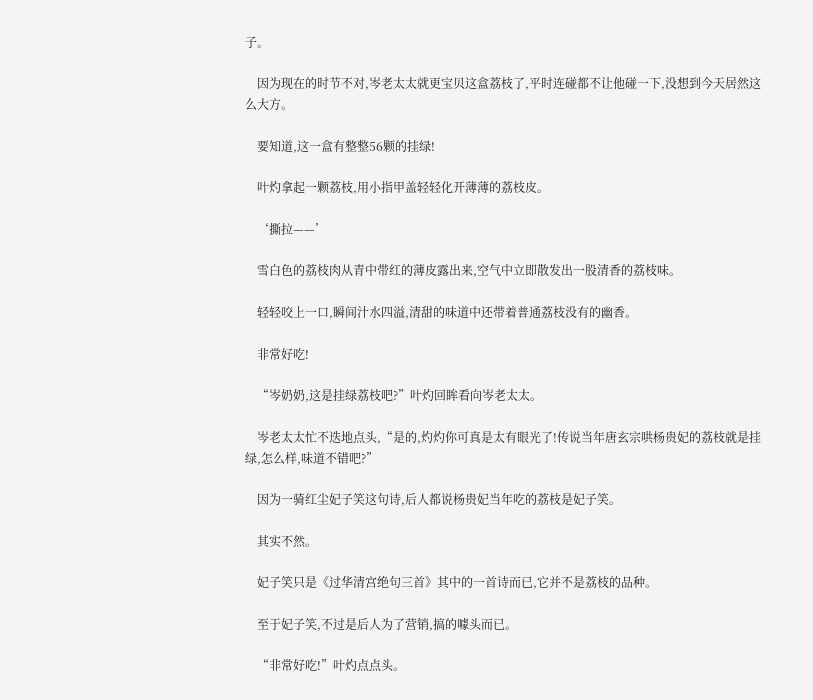子。

    因为现在的时节不对,岑老太太就更宝贝这盒荔枝了,平时连碰都不让他碰一下,没想到今天居然这么大方。

    要知道,这一盒有整整56颗的挂绿!

    叶灼拿起一颗荔枝,用小指甲盖轻轻化开薄薄的荔枝皮。

    ‘撕拉——’

    雪白色的荔枝肉从青中带红的薄皮露出来,空气中立即散发出一股清香的荔枝味。

    轻轻咬上一口,瞬间汁水四溢,清甜的味道中还带着普通荔枝没有的幽香。

    非常好吃!

    “岑奶奶,这是挂绿荔枝吧?”叶灼回眸看向岑老太太。

    岑老太太忙不迭地点头,“是的,灼灼你可真是太有眼光了!传说当年唐玄宗哄杨贵妃的荔枝就是挂绿,怎么样,味道不错吧?”

    因为一骑红尘妃子笑这句诗,后人都说杨贵妃当年吃的荔枝是妃子笑。

    其实不然。

    妃子笑只是《过华清宫绝句三首》其中的一首诗而已,它并不是荔枝的品种。

    至于妃子笑,不过是后人为了营销,搞的噱头而已。

    “非常好吃!”叶灼点点头。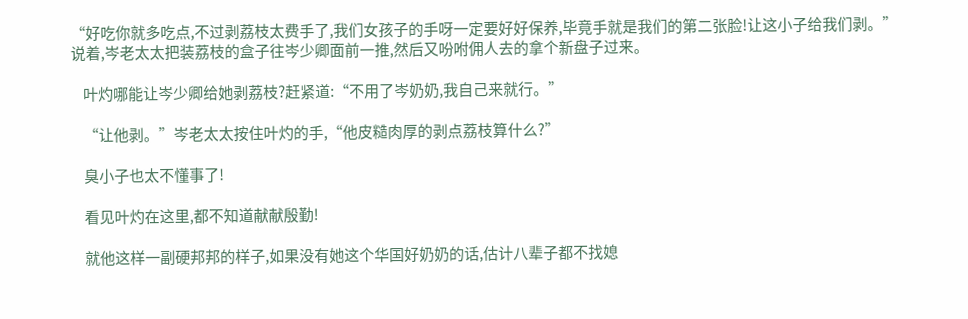“好吃你就多吃点,不过剥荔枝太费手了,我们女孩子的手呀一定要好好保养,毕竟手就是我们的第二张脸!让这小子给我们剥。”说着,岑老太太把装荔枝的盒子往岑少卿面前一推,然后又吩咐佣人去的拿个新盘子过来。

    叶灼哪能让岑少卿给她剥荔枝?赶紧道:“不用了岑奶奶,我自己来就行。”

    “让他剥。”岑老太太按住叶灼的手,“他皮糙肉厚的剥点荔枝算什么?”

    臭小子也太不懂事了!

    看见叶灼在这里,都不知道献献殷勤!

    就他这样一副硬邦邦的样子,如果没有她这个华国好奶奶的话,估计八辈子都不找媳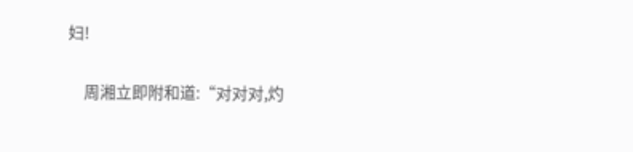妇!

    周湘立即附和道:“对对对,灼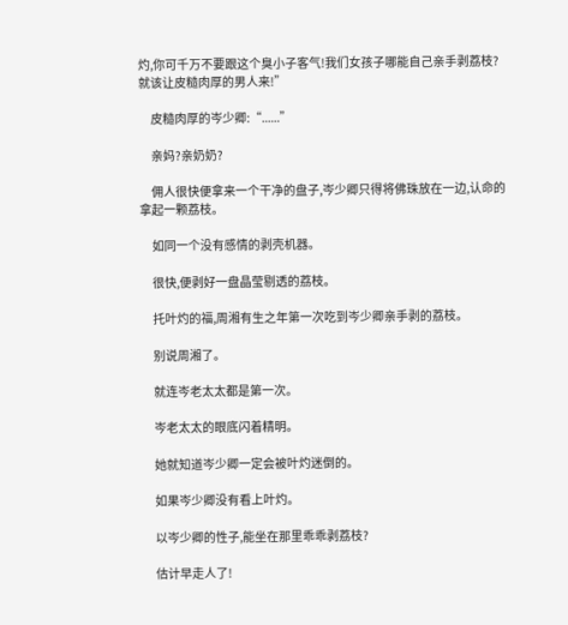灼,你可千万不要跟这个臭小子客气!我们女孩子哪能自己亲手剥荔枝?就该让皮糙肉厚的男人来!”

    皮糙肉厚的岑少卿:“......”

    亲妈?亲奶奶?

    佣人很快便拿来一个干净的盘子,岑少卿只得将佛珠放在一边,认命的拿起一颗荔枝。

    如同一个没有感情的剥壳机器。

    很快,便剥好一盘晶莹剔透的荔枝。

    托叶灼的福,周湘有生之年第一次吃到岑少卿亲手剥的荔枝。

    别说周湘了。

    就连岑老太太都是第一次。

    岑老太太的眼底闪着精明。

    她就知道岑少卿一定会被叶灼迷倒的。

    如果岑少卿没有看上叶灼。

    以岑少卿的性子,能坐在那里乖乖剥荔枝?

    估计早走人了!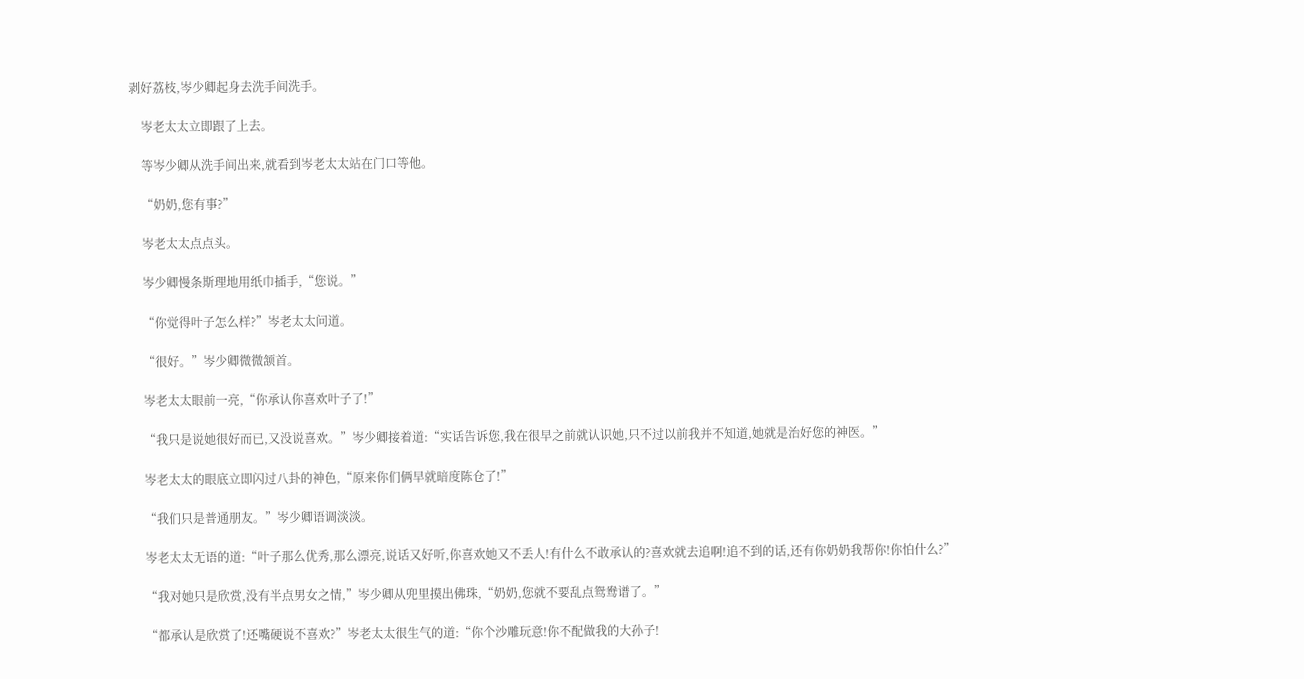剥好荔枝,岑少卿起身去洗手间洗手。

    岑老太太立即跟了上去。

    等岑少卿从洗手间出来,就看到岑老太太站在门口等他。

    “奶奶,您有事?”

    岑老太太点点头。

    岑少卿慢条斯理地用纸巾插手,“您说。”

    “你觉得叶子怎么样?”岑老太太问道。

    “很好。”岑少卿微微颔首。

    岑老太太眼前一亮,“你承认你喜欢叶子了!”

    “我只是说她很好而已,又没说喜欢。”岑少卿接着道:“实话告诉您,我在很早之前就认识她,只不过以前我并不知道,她就是治好您的神医。”

    岑老太太的眼底立即闪过八卦的神色,“原来你们俩早就暗度陈仓了!”

    “我们只是普通朋友。”岑少卿语调淡淡。

    岑老太太无语的道:“叶子那么优秀,那么漂亮,说话又好听,你喜欢她又不丢人!有什么不敢承认的?喜欢就去追啊!追不到的话,还有你奶奶我帮你!你怕什么?”

    “我对她只是欣赏,没有半点男女之情,”岑少卿从兜里摸出佛珠,“奶奶,您就不要乱点鸳鸯谱了。”

    “都承认是欣赏了!还嘴硬说不喜欢?”岑老太太很生气的道:“你个沙雕玩意!你不配做我的大孙子!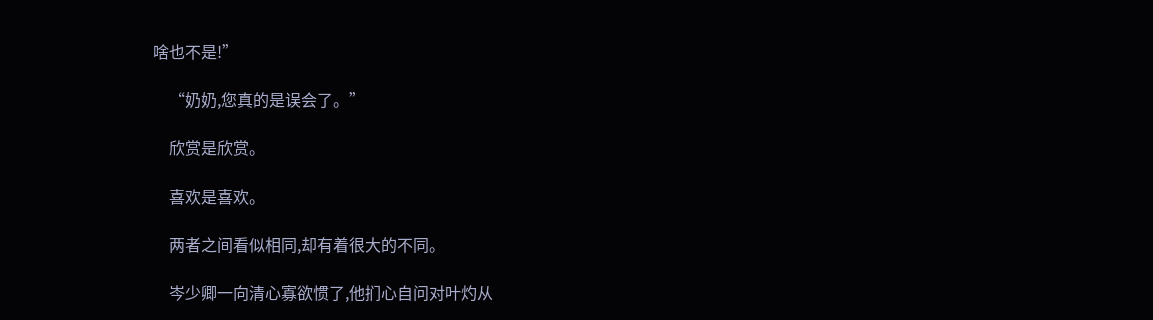啥也不是!”

    “奶奶,您真的是误会了。”

    欣赏是欣赏。

    喜欢是喜欢。

    两者之间看似相同,却有着很大的不同。

    岑少卿一向清心寡欲惯了,他扪心自问对叶灼从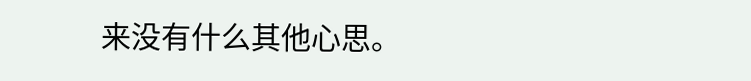来没有什么其他心思。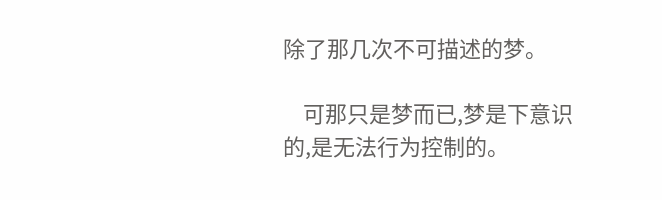除了那几次不可描述的梦。

    可那只是梦而已,梦是下意识的,是无法行为控制的。